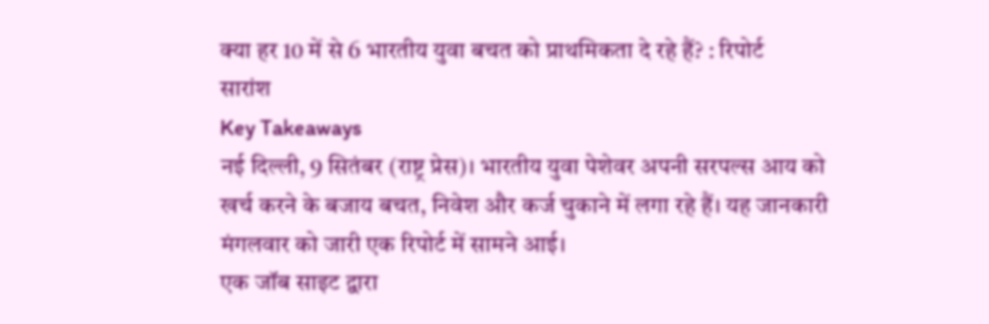क्या हर 10 में से 6 भारतीय युवा बचत को प्राथमिकता दे रहे हैं? : रिपोर्ट
सारांश
Key Takeaways
नई दिल्ली, 9 सितंबर (राष्ट्र प्रेस)। भारतीय युवा पेशेवर अपनी सरपल्स आय को खर्च करने के बजाय बचत, निवेश और कर्ज चुकाने में लगा रहे हैं। यह जानकारी मंगलवार को जारी एक रिपोर्ट में सामने आई।
एक जॉब साइट द्वारा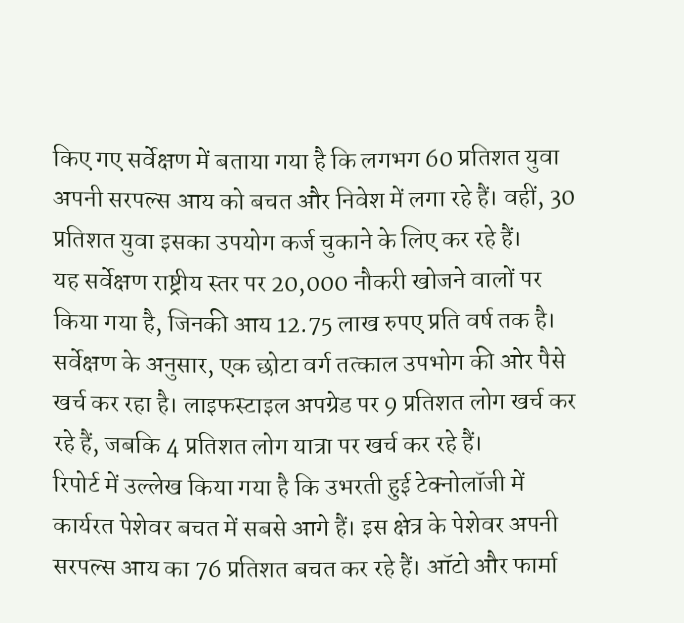किए गए सर्वेक्षण में बताया गया है कि लगभग 60 प्रतिशत युवा अपनी सरपल्स आय को बचत और निवेश में लगा रहे हैं। वहीं, 30 प्रतिशत युवा इसका उपयोग कर्ज चुकाने के लिए कर रहे हैं।
यह सर्वेक्षण राष्ट्रीय स्तर पर 20,000 नौकरी खोजने वालों पर किया गया है, जिनकी आय 12.75 लाख रुपए प्रति वर्ष तक है।
सर्वेक्षण के अनुसार, एक छोटा वर्ग तत्काल उपभोग की ओर पैसे खर्च कर रहा है। लाइफस्टाइल अपग्रेड पर 9 प्रतिशत लोग खर्च कर रहे हैं, जबकि 4 प्रतिशत लोग यात्रा पर खर्च कर रहे हैं।
रिपोर्ट में उल्लेख किया गया है कि उभरती हुई टेक्नोलॉजी में कार्यरत पेशेवर बचत में सबसे आगे हैं। इस क्षेत्र के पेशेवर अपनी सरपल्स आय का 76 प्रतिशत बचत कर रहे हैं। ऑटो और फार्मा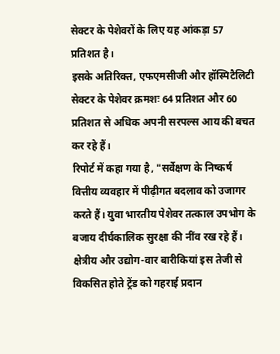सेक्टर के पेशेवरों के लिए यह आंकड़ा 57 प्रतिशत है।
इसके अतिरिक्त, एफएमसीजी और हॉस्पिटैलिटी सेक्टर के पेशेवर क्रमशः 64 प्रतिशत और 60 प्रतिशत से अधिक अपनी सरपल्स आय की बचत कर रहे हैं।
रिपोर्ट में कहा गया है, "सर्वेक्षण के निष्कर्ष वित्तीय व्यवहार में पीढ़ीगत बदलाव को उजागर करते हैं। युवा भारतीय पेशेवर तत्काल उपभोग के बजाय दीर्घकालिक सुरक्षा की नींव रख रहे हैं। क्षेत्रीय और उद्योग-वार बारीकियां इस तेजी से विकसित होते ट्रेंड को गहराई प्रदान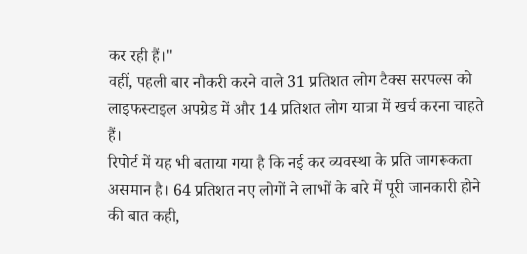कर रही हैं।"
वहीं, पहली बार नौकरी करने वाले 31 प्रतिशत लोग टैक्स सरपल्स को लाइफस्टाइल अपग्रेड में और 14 प्रतिशत लोग यात्रा में खर्च करना चाहते हैं।
रिपोर्ट में यह भी बताया गया है कि नई कर व्यवस्था के प्रति जागरूकता असमान है। 64 प्रतिशत नए लोगों ने लाभों के बारे में पूरी जानकारी होने की बात कही,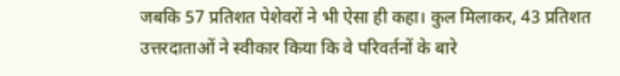जबकि 57 प्रतिशत पेशेवरों ने भी ऐसा ही कहा। कुल मिलाकर, 43 प्रतिशत उत्तरदाताओं ने स्वीकार किया कि वे परिवर्तनों के बारे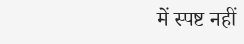में स्पष्ट नहीं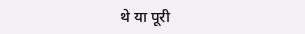थे या पूरी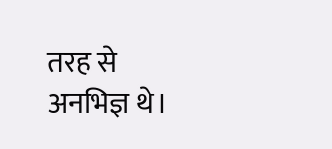तरह से अनभिज्ञ थे।